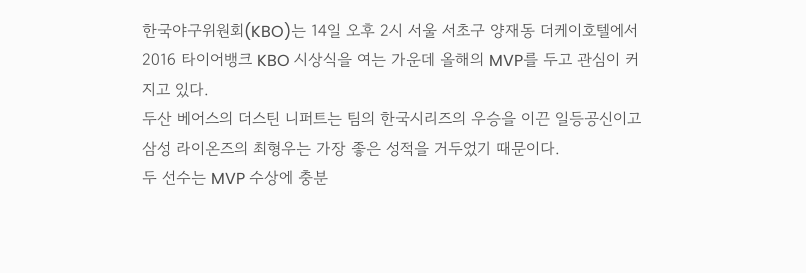한국야구위원회(KBO)는 14일 오후 2시 서울 서초구 양재동 더케이호텔에서 2016 타이어뱅크 KBO 시상식을 여는 가운데 올해의 MVP를 두고 관심이 커지고 있다.
두산 베어스의 더스틴 니퍼트는 팀의 한국시리즈의 우승을 이끈 일등공신이고 삼성 라이온즈의 최형우는 가장 좋은 성적을 거두었기 때문이다.
두 선수는 MVP 수상에 충분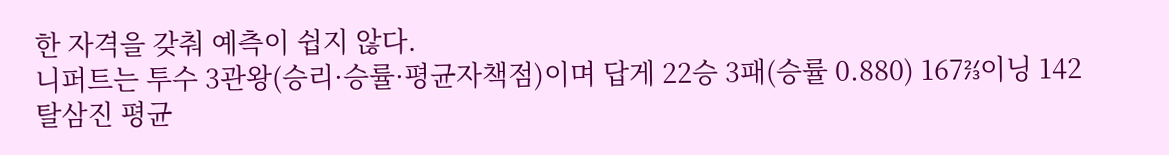한 자격을 갖춰 예측이 쉽지 않다.
니퍼트는 투수 3관왕(승리·승률·평균자책점)이며 답게 22승 3패(승률 0.880) 167⅔이닝 142탈삼진 평균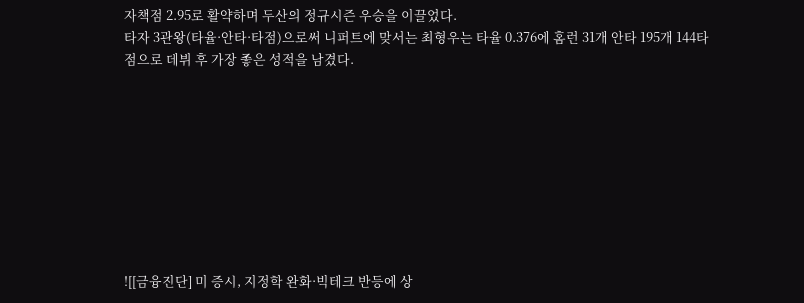자책점 2.95로 활약하며 두산의 정규시즌 우승을 이끌었다.
타자 3관왕(타율·안타·타점)으로써 니퍼트에 맞서는 최형우는 타율 0.376에 홈런 31개 안타 195개 144타점으로 데뷔 후 가장 좋은 성적을 남겼다.









![[금융진단] 미 증시, 지정학 완화·빅테크 반등에 상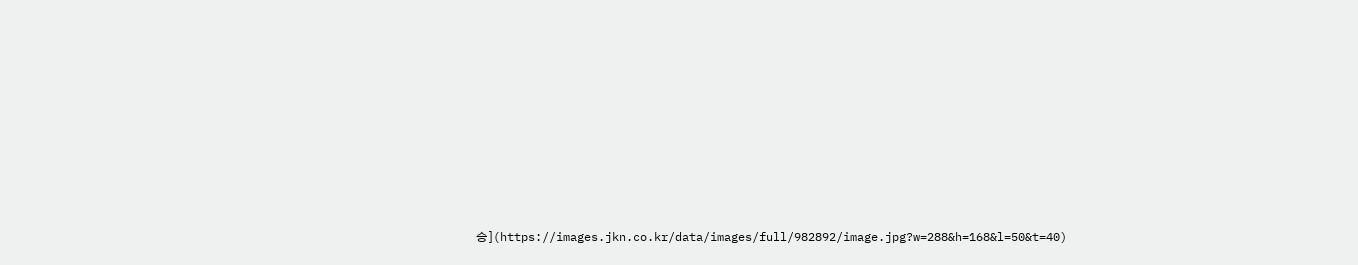승](https://images.jkn.co.kr/data/images/full/982892/image.jpg?w=288&h=168&l=50&t=40)